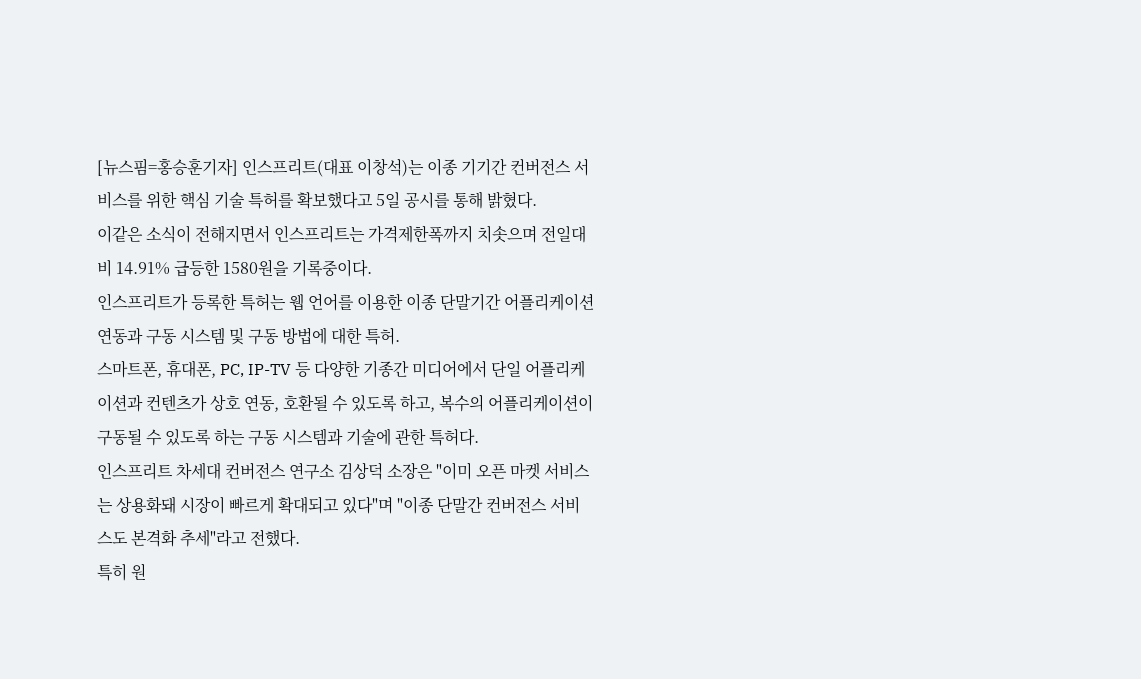[뉴스핌=홍승훈기자] 인스프리트(대표 이창석)는 이종 기기간 컨버전스 서비스를 위한 핵심 기술 특허를 확보했다고 5일 공시를 통해 밝혔다.
이같은 소식이 전해지면서 인스프리트는 가격제한폭까지 치솟으며 전일대비 14.91% 급등한 1580원을 기록중이다.
인스프리트가 등록한 특허는 웹 언어를 이용한 이종 단말기간 어플리케이션 연동과 구동 시스템 및 구동 방법에 대한 특허.
스마트폰, 휴대폰, PC, IP-TV 등 다양한 기종간 미디어에서 단일 어플리케이션과 컨텐츠가 상호 연동, 호환될 수 있도록 하고, 복수의 어플리케이션이 구동될 수 있도록 하는 구동 시스템과 기술에 관한 특허다.
인스프리트 차세대 컨버전스 연구소 김상덕 소장은 "이미 오픈 마켓 서비스는 상용화돼 시장이 빠르게 확대되고 있다"며 "이종 단말간 컨버전스 서비스도 본격화 추세"라고 전했다.
특히 원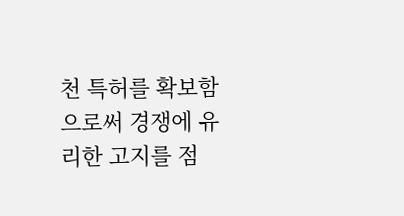천 특허를 확보함으로써 경쟁에 유리한 고지를 점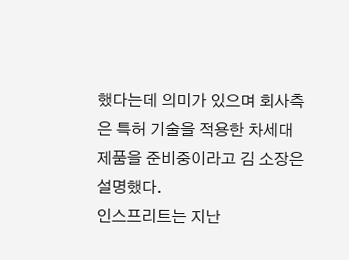했다는데 의미가 있으며 회사측은 특허 기술을 적용한 차세대 제품을 준비중이라고 김 소장은 설명했다.
인스프리트는 지난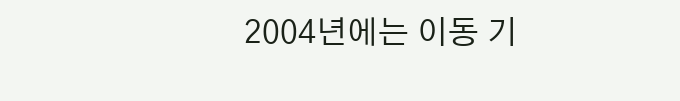2004년에는 이동 기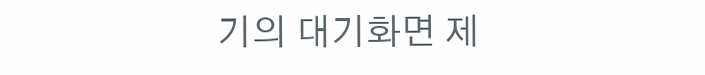기의 대기화면 제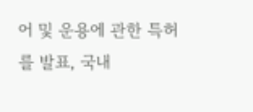어 및 운용에 관한 특허를 발표, 국내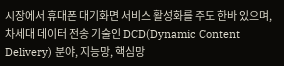시장에서 휴대폰 대기화면 서비스 활성화를 주도 한바 있으며, 차세대 데이터 전송 기술인 DCD(Dynamic Content Delivery) 분야, 지능망, 핵심망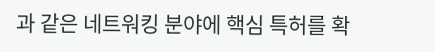과 같은 네트워킹 분야에 핵심 특허를 확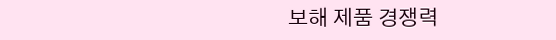보해 제품 경쟁력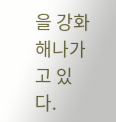을 강화해나가고 있다.